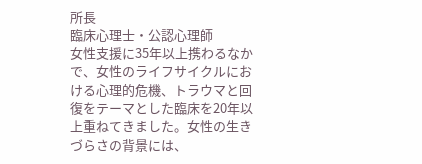所長
臨床心理士・公認心理師
女性支援に35年以上携わるなかで、女性のライフサイクルにおける心理的危機、トラウマと回復をテーマとした臨床を20年以上重ねてきました。女性の生きづらさの背景には、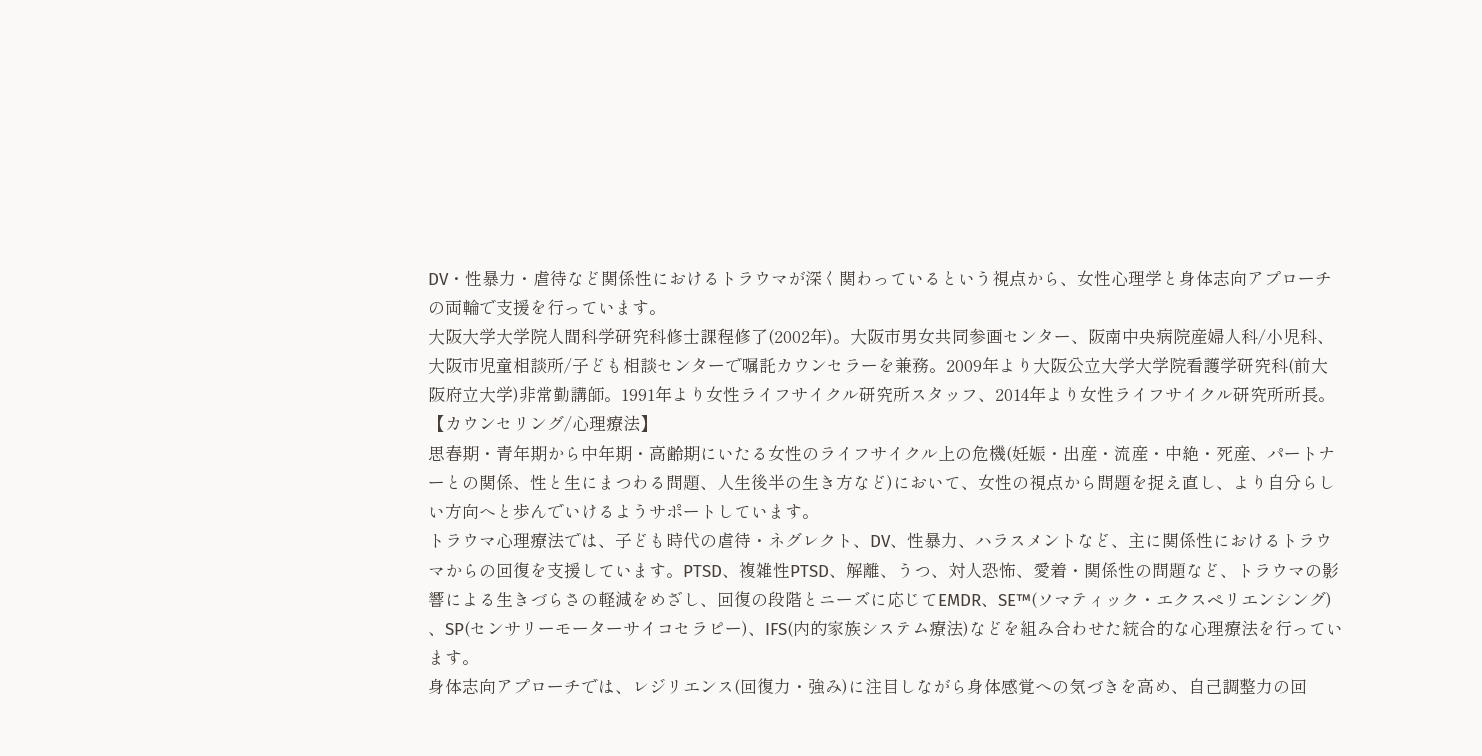DV・性暴力・虐待など関係性におけるトラウマが深く関わっているという視点から、女性心理学と身体志向アプローチの両輪で支援を行っています。
大阪大学大学院人間科学研究科修士課程修了(2002年)。大阪市男女共同参画センター、阪南中央病院産婦人科/小児科、大阪市児童相談所/子ども相談センターで嘱託カウンセラーを兼務。2009年より大阪公立大学大学院看護学研究科(前大阪府立大学)非常勤講師。1991年より女性ライフサイクル研究所スタッフ、2014年より女性ライフサイクル研究所所長。
【カウンセリング/心理療法】
思春期・青年期から中年期・高齢期にいたる女性のライフサイクル上の危機(妊娠・出産・流産・中絶・死産、パートナーとの関係、性と生にまつわる問題、人生後半の生き方など)において、女性の視点から問題を捉え直し、より自分らしい方向へと歩んでいけるようサポートしています。
トラウマ心理療法では、子ども時代の虐待・ネグレクト、DV、性暴力、ハラスメントなど、主に関係性におけるトラウマからの回復を支援しています。PTSD、複雑性PTSD、解離、うつ、対人恐怖、愛着・関係性の問題など、トラウマの影響による生きづらさの軽減をめざし、回復の段階とニーズに応じてEMDR、SE™(ソマティック・エクスペリエンシング) 、SP(センサリーモーターサイコセラピー)、IFS(内的家族システム療法)などを組み合わせた統合的な心理療法を行っています。
身体志向アプローチでは、レジリエンス(回復力・強み)に注目しながら身体感覚への気づきを高め、自己調整力の回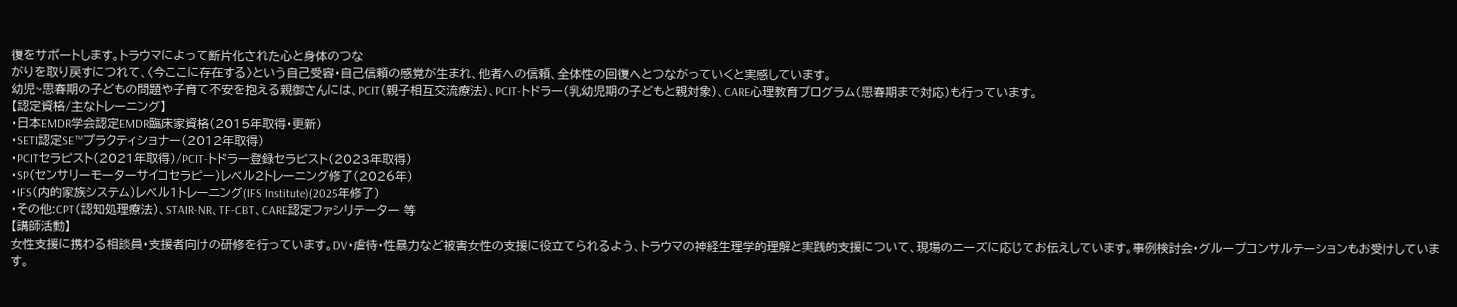復をサポートします。トラウマによって断片化された心と身体のつな
がりを取り戻すにつれて、〈今ここに存在する〉という自己受容・自己信頼の感覚が生まれ、他者への信頼、全体性の回復へとつながっていくと実感しています。
幼児~思春期の子どもの問題や子育て不安を抱える親御さんには、PCIT(親子相互交流療法)、PCIT-トドラー(乳幼児期の子どもと親対象)、CARE心理教育プログラム(思春期まで対応)も行っています。
【認定資格/主なトレーニング】
・日本EMDR学会認定EMDR臨床家資格(2015年取得・更新)
・SETI認定SE™プラクティショナー(2012年取得)
・PCITセラピスト(2021年取得)/PCIT-トドラー登録セラピスト(2023年取得)
・SP(センサリーモーターサイコセラピー)レベル2トレーニング修了(2026年)
・IFS(内的家族システム)レベル1トレーニング(IFS Institute)(2025年修了)
・その他:CPT(認知処理療法)、STAIR-NR、TF-CBT、CARE認定ファシリテーター 等
【講師活動】
女性支援に携わる相談員・支援者向けの研修を行っています。DV・虐待・性暴力など被害女性の支援に役立てられるよう、トラウマの神経生理学的理解と実践的支援について、現場のニーズに応じてお伝えしています。事例検討会・グループコンサルテーションもお受けしています。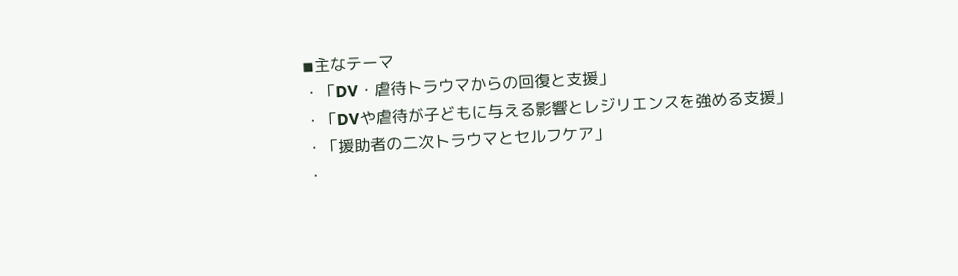◾主なテーマ
・「DV・虐待トラウマからの回復と支援」
・「DVや虐待が子どもに与える影響とレジリエンスを強める支援」
・「援助者の二次トラウマとセルフケア」
・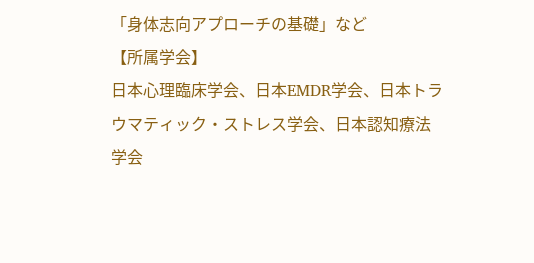「身体志向アプローチの基礎」など
【所属学会】
日本心理臨床学会、日本EMDR学会、日本トラウマティック・ストレス学会、日本認知療法学会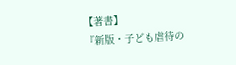【著書】
『新版・子ども虐待の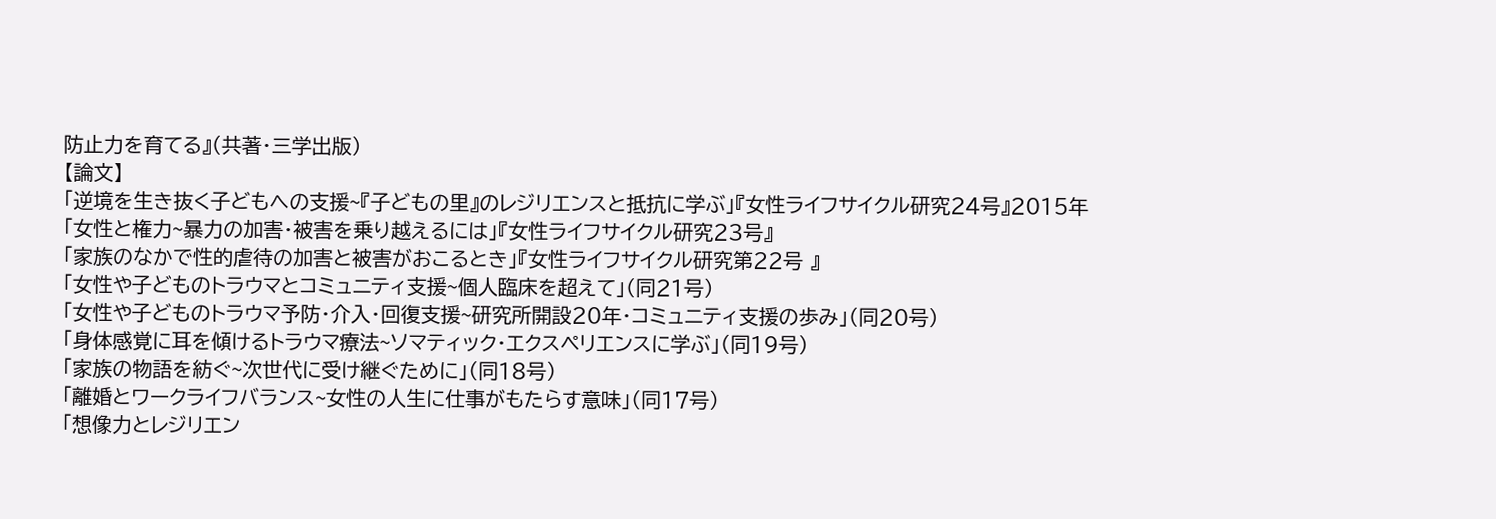防止力を育てる』(共著・三学出版)
【論文】
「逆境を生き抜く子どもへの支援~『子どもの里』のレジリエンスと抵抗に学ぶ」『女性ライフサイクル研究24号』2015年
「女性と権力~暴力の加害・被害を乗り越えるには」『女性ライフサイクル研究23号』
「家族のなかで性的虐待の加害と被害がおこるとき」『女性ライフサイクル研究第22号 』
「女性や子どものトラウマとコミュニティ支援~個人臨床を超えて」(同21号)
「女性や子どものトラウマ予防・介入・回復支援~研究所開設20年・コミュニティ支援の歩み」(同20号)
「身体感覚に耳を傾けるトラウマ療法~ソマティック・エクスペリエンスに学ぶ」(同19号)
「家族の物語を紡ぐ~次世代に受け継ぐために」(同18号)
「離婚とワークライフバランス~女性の人生に仕事がもたらす意味」(同17号)
「想像力とレジリエン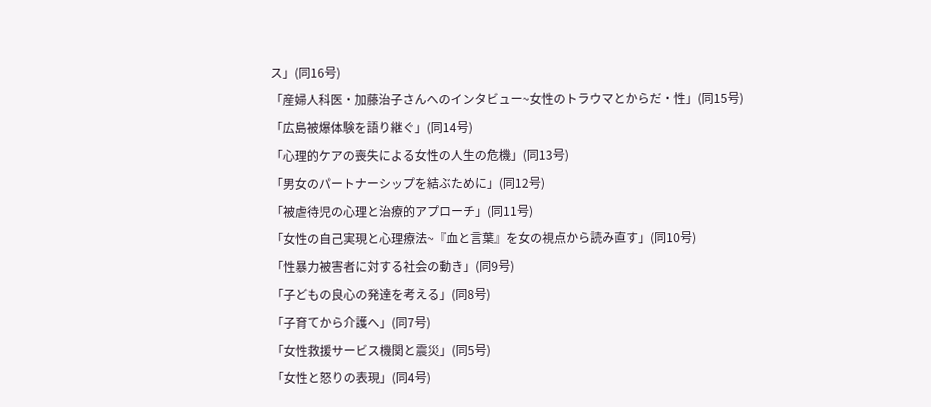ス」(同16号)
「産婦人科医・加藤治子さんへのインタビュー~女性のトラウマとからだ・性」(同15号)
「広島被爆体験を語り継ぐ」(同14号)
「心理的ケアの喪失による女性の人生の危機」(同13号)
「男女のパートナーシップを結ぶために」(同12号)
「被虐待児の心理と治療的アプローチ」(同11号)
「女性の自己実現と心理療法~『血と言葉』を女の視点から読み直す」(同10号)
「性暴力被害者に対する社会の動き」(同9号)
「子どもの良心の発達を考える」(同8号)
「子育てから介護へ」(同7号)
「女性救援サービス機関と震災」(同5号)
「女性と怒りの表現」(同4号)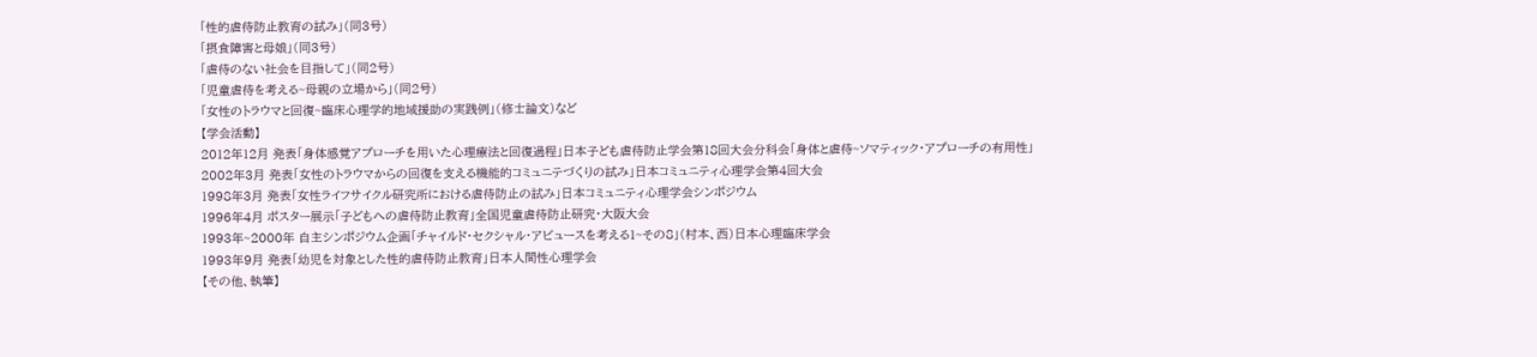「性的虐待防止教育の試み」(同3号)
「摂食障害と母娘」(同3号)
「虐待のない社会を目指して」(同2号)
「児童虐待を考える~母親の立場から」(同2号)
「女性のトラウマと回復~臨床心理学的地域援助の実践例」(修士論文)など
【学会活動】
2012年12月 発表「身体感覚アプローチを用いた心理療法と回復過程」日本子ども虐待防止学会第18回大会分科会「身体と虐待~ソマティック・アプローチの有用性」
2002年3月 発表「女性のトラウマからの回復を支える機能的コミュニテづくりの試み」日本コミュニティ心理学会第4回大会
1998年3月 発表「女性ライフサイクル研究所における虐待防止の試み」日本コミュニティ心理学会シンポジウム
1996年4月 ポスター展示「子どもへの虐待防止教育」全国児童虐待防止研究・大阪大会
1993年~2000年 自主シンポジウム企画「チャイルド・セクシャル・アビュースを考える1~その8」(村本、西)日本心理臨床学会
1993年9月 発表「幼児を対象とした性的虐待防止教育」日本人間性心理学会
【その他、執筆】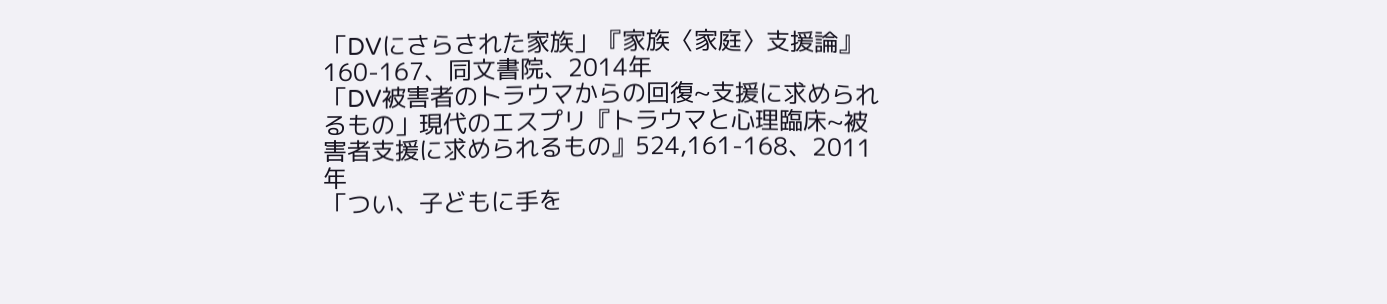「DVにさらされた家族」『家族〈家庭〉支援論』160-167、同文書院、2014年
「DV被害者のトラウマからの回復~支援に求められるもの」現代のエスプリ『トラウマと心理臨床~被害者支援に求められるもの』524,161-168、2011年
「つい、子どもに手を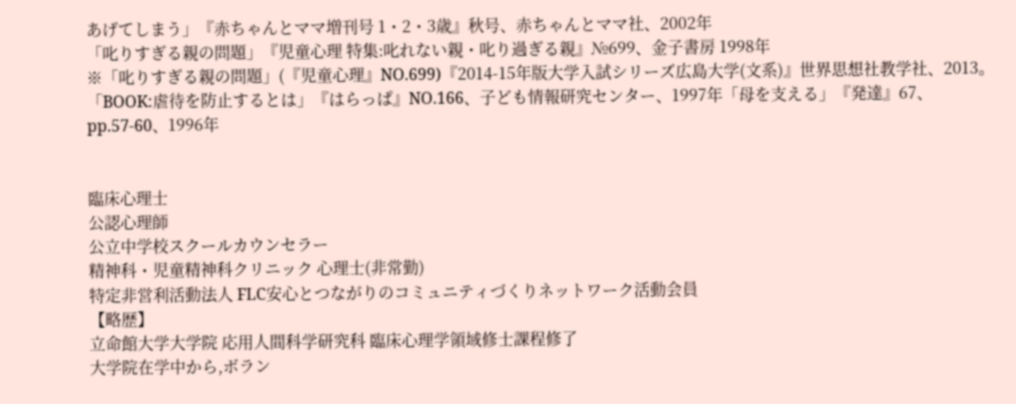あげてしまう」『赤ちゃんとママ増刊号 1・2・3歳』秋号、赤ちゃんとママ社、2002年
「叱りすぎる親の問題」『児童心理 特集:叱れない親・叱り過ぎる親』№699、金子書房 1998年
※「叱りすぎる親の問題」(『児童心理』NO.699)『2014-15年版大学入試シリーズ広島大学(文系)』世界思想社教学社、2013。
「BOOK:虐待を防止するとは」『はらっぱ』NO.166、子ども情報研究センター、1997年「母を支える」『発達』67、pp.57-60、1996年


臨床心理士
公認心理師
公立中学校スクールカウンセラー
精神科・児童精神科クリニック 心理士(非常勤)
特定非営利活動法人 FLC安心とつながりのコミュニティづくりネットワーク活動会員
【略歴】
立命館大学大学院 応用人間科学研究科 臨床心理学領域修士課程修了
大学院在学中から,ボラン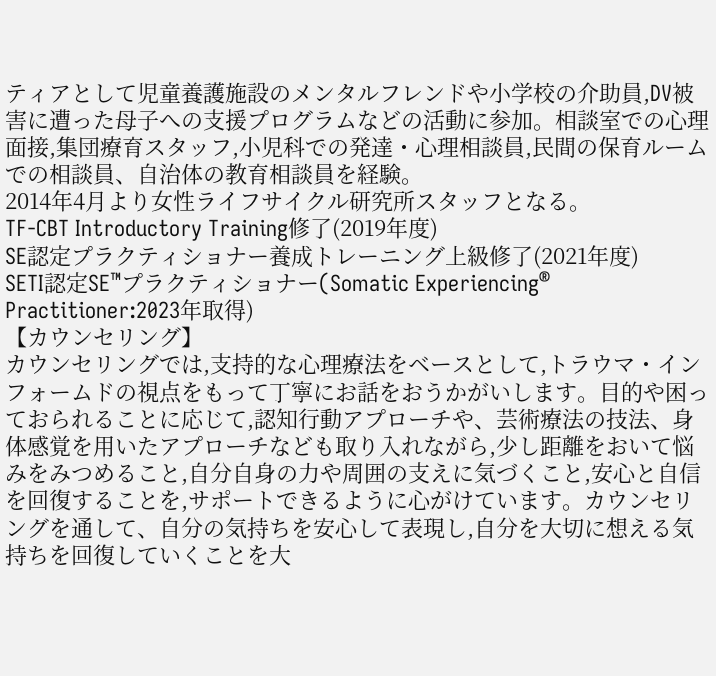ティアとして児童養護施設のメンタルフレンドや小学校の介助員,DV被害に遭った母子への支援プログラムなどの活動に参加。相談室での心理面接,集団療育スタッフ,小児科での発達・心理相談員,民間の保育ルームでの相談員、自治体の教育相談員を経験。
2014年4月より女性ライフサイクル研究所スタッフとなる。
TF-CBT Introductory Training修了(2019年度)
SE認定プラクティショナー養成トレーニング上級修了(2021年度)
SETI認定SE™プラクティショナー(Somatic Experiencing® Practitioner:2023年取得)
【カウンセリング】
カウンセリングでは,支持的な心理療法をベースとして,トラウマ・インフォームドの視点をもって丁寧にお話をおうかがいします。目的や困っておられることに応じて,認知行動アプローチや、芸術療法の技法、身体感覚を用いたアプローチなども取り入れながら,少し距離をおいて悩みをみつめること,自分自身の力や周囲の支えに気づくこと,安心と自信を回復することを,サポートできるように心がけています。カウンセリングを通して、自分の気持ちを安心して表現し,自分を大切に想える気持ちを回復していくことを大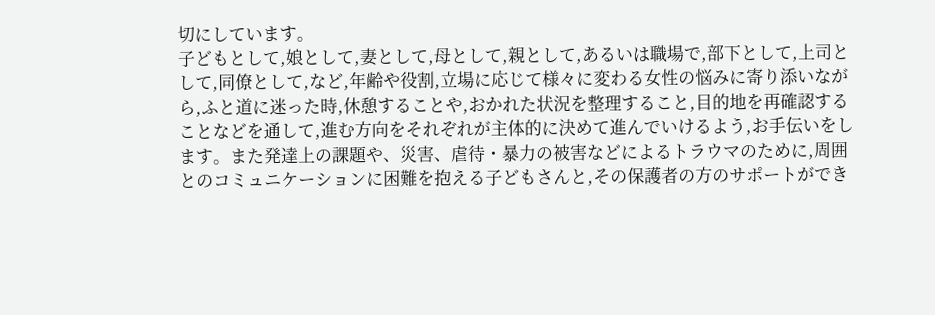切にしています。
子どもとして,娘として,妻として,母として,親として,あるいは職場で,部下として,上司として,同僚として,など,年齢や役割,立場に応じて様々に変わる女性の悩みに寄り添いながら,ふと道に迷った時,休憩することや,おかれた状況を整理すること,目的地を再確認することなどを通して,進む方向をそれぞれが主体的に決めて進んでいけるよう,お手伝いをします。また発達上の課題や、災害、虐待・暴力の被害などによるトラウマのために,周囲とのコミュニケーションに困難を抱える子どもさんと,その保護者の方のサポートができ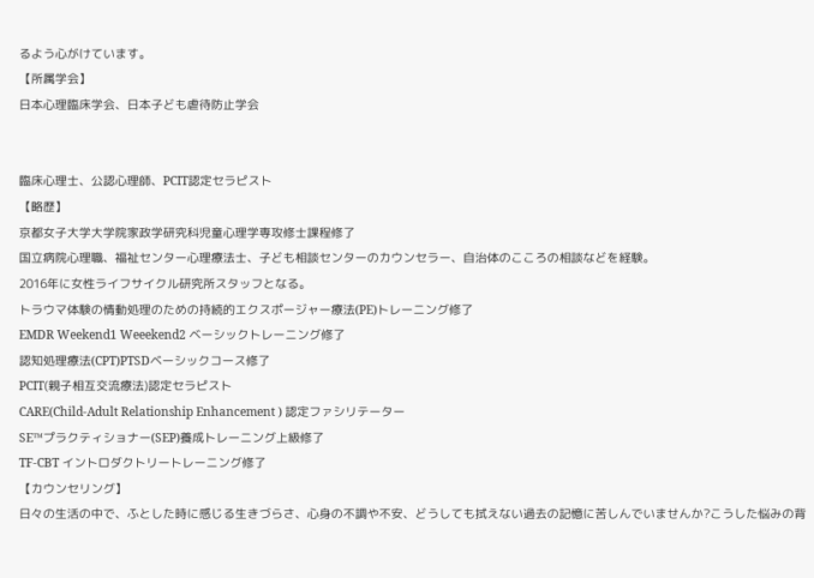るよう心がけています。
【所属学会】
日本心理臨床学会、日本子ども虐待防止学会


臨床心理士、公認心理師、PCIT認定セラピスト
【略歴】
京都女子大学大学院家政学研究科児童心理学専攻修士課程修了
国立病院心理職、福祉センター心理療法士、子ども相談センターのカウンセラー、自治体のこころの相談などを経験。
2016年に女性ライフサイクル研究所スタッフとなる。
トラウマ体験の情動処理のための持続的エクスポージャー療法(PE)トレーニング修了
EMDR Weekend1 Weeekend2 ベーシックトレーニング修了
認知処理療法(CPT)PTSDベーシックコース修了
PCIT(親子相互交流療法)認定セラピスト
CARE(Child-Adult Relationship Enhancement ) 認定ファシリテーター
SE™プラクティショナー(SEP)養成トレーニング上級修了
TF-CBT イントロダクトリートレーニング修了
【カウンセリング】
日々の生活の中で、ふとした時に感じる生きづらさ、心身の不調や不安、どうしても拭えない過去の記憶に苦しんでいませんか?こうした悩みの背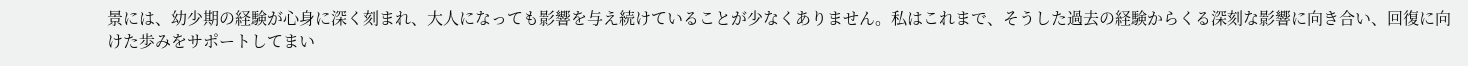景には、幼少期の経験が心身に深く刻まれ、大人になっても影響を与え続けていることが少なくありません。私はこれまで、そうした過去の経験からくる深刻な影響に向き合い、回復に向けた歩みをサポートしてまい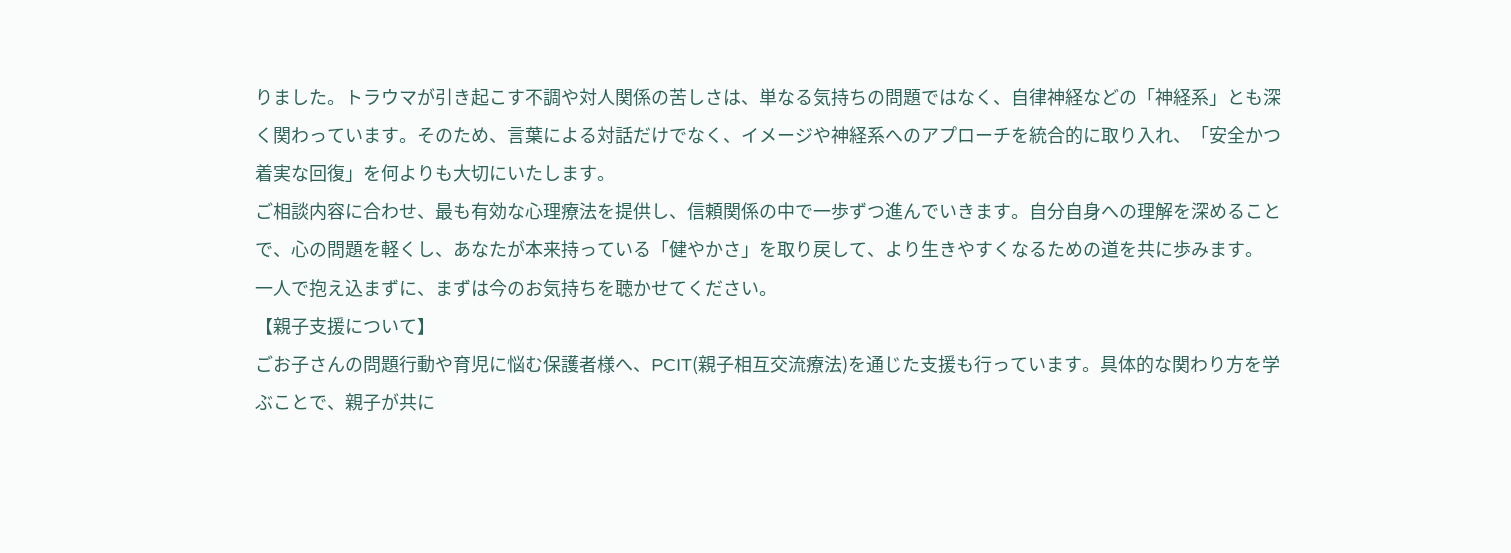りました。トラウマが引き起こす不調や対人関係の苦しさは、単なる気持ちの問題ではなく、自律神経などの「神経系」とも深く関わっています。そのため、言葉による対話だけでなく、イメージや神経系へのアプローチを統合的に取り入れ、「安全かつ着実な回復」を何よりも大切にいたします。
ご相談内容に合わせ、最も有効な心理療法を提供し、信頼関係の中で一歩ずつ進んでいきます。自分自身への理解を深めることで、心の問題を軽くし、あなたが本来持っている「健やかさ」を取り戻して、より生きやすくなるための道を共に歩みます。
一人で抱え込まずに、まずは今のお気持ちを聴かせてください。
【親子支援について】
ごお子さんの問題行動や育児に悩む保護者様へ、PCIT(親子相互交流療法)を通じた支援も行っています。具体的な関わり方を学ぶことで、親子が共に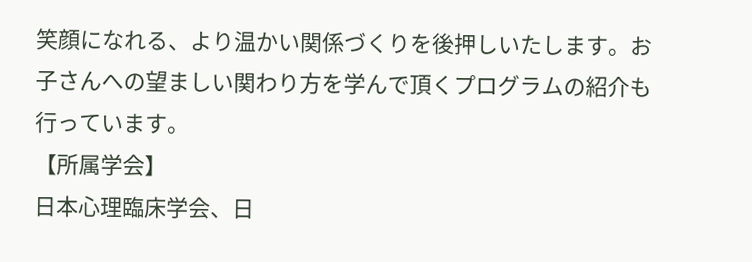笑顔になれる、より温かい関係づくりを後押しいたします。お子さんへの望ましい関わり方を学んで頂くプログラムの紹介も行っています。
【所属学会】
日本心理臨床学会、日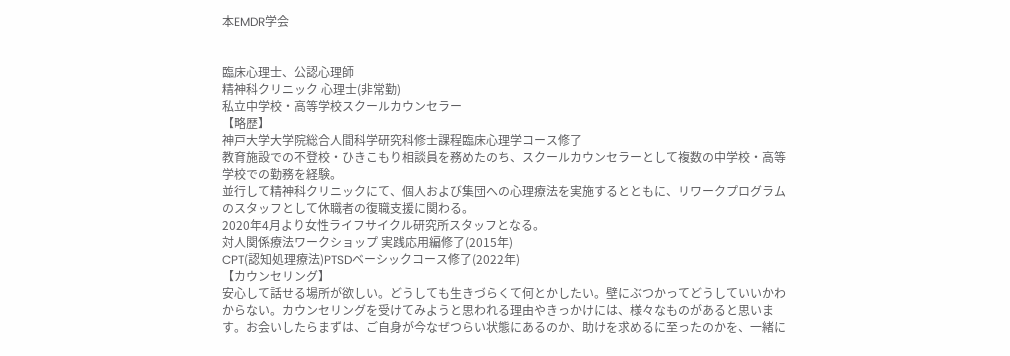本EMDR学会


臨床心理士、公認心理師
精神科クリニック 心理士(非常勤)
私立中学校・高等学校スクールカウンセラー
【略歴】
神戸大学大学院総合人間科学研究科修士課程臨床心理学コース修了
教育施設での不登校・ひきこもり相談員を務めたのち、スクールカウンセラーとして複数の中学校・高等学校での勤務を経験。
並行して精神科クリニックにて、個人および集団への心理療法を実施するとともに、リワークプログラムのスタッフとして休職者の復職支援に関わる。
2020年4月より女性ライフサイクル研究所スタッフとなる。
対人関係療法ワークショップ 実践応用編修了(2015年)
CPT(認知処理療法)PTSDベーシックコース修了(2022年)
【カウンセリング】
安心して話せる場所が欲しい。どうしても生きづらくて何とかしたい。壁にぶつかってどうしていいかわからない。カウンセリングを受けてみようと思われる理由やきっかけには、様々なものがあると思います。お会いしたらまずは、ご自身が今なぜつらい状態にあるのか、助けを求めるに至ったのかを、一緒に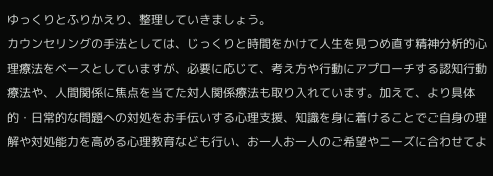ゆっくりとふりかえり、整理していきましょう。
カウンセリングの手法としては、じっくりと時間をかけて人生を見つめ直す精神分析的心理療法をベースとしていますが、必要に応じて、考え方や行動にアプローチする認知行動療法や、人間関係に焦点を当てた対人関係療法も取り入れています。加えて、より具体的・日常的な問題への対処をお手伝いする心理支援、知識を身に着けることでご自身の理解や対処能力を高める心理教育なども行い、お一人お一人のご希望やニーズに合わせてよ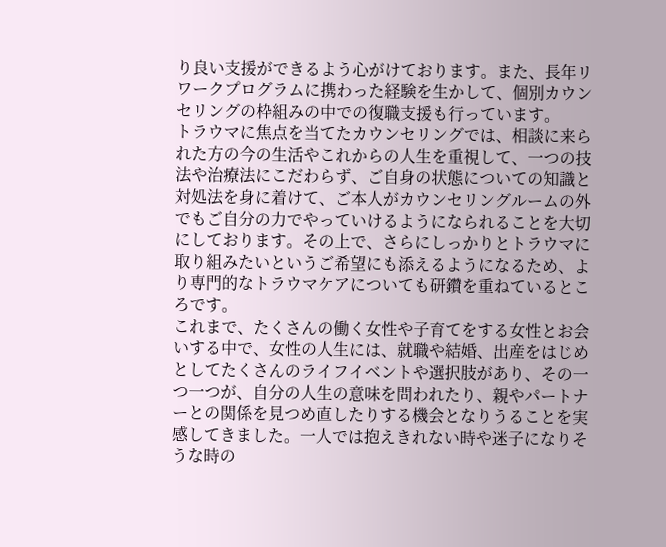り良い支援ができるよう心がけております。また、長年リワークプログラムに携わった経験を生かして、個別カウンセリングの枠組みの中での復職支援も行っています。
トラウマに焦点を当てたカウンセリングでは、相談に来られた方の今の生活やこれからの人生を重視して、一つの技法や治療法にこだわらず、ご自身の状態についての知識と対処法を身に着けて、ご本人がカウンセリングルームの外でもご自分の力でやっていけるようになられることを大切にしております。その上で、さらにしっかりとトラウマに取り組みたいというご希望にも添えるようになるため、より専門的なトラウマケアについても研鑽を重ねているところです。
これまで、たくさんの働く女性や子育てをする女性とお会いする中で、女性の人生には、就職や結婚、出産をはじめとしてたくさんのライフイベントや選択肢があり、その一つ一つが、自分の人生の意味を問われたり、親やパートナーとの関係を見つめ直したりする機会となりうることを実感してきました。一人では抱えきれない時や迷子になりそうな時の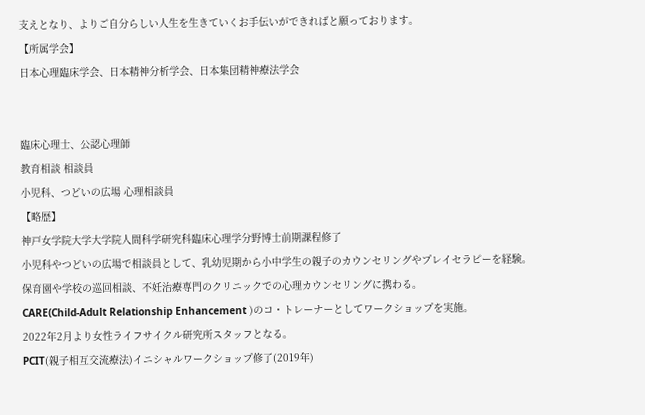支えとなり、よりご自分らしい人生を生きていくお手伝いができればと願っております。
【所属学会】
日本心理臨床学会、日本精神分析学会、日本集団精神療法学会


臨床心理士、公認心理師
教育相談 相談員
小児科、つどいの広場 心理相談員
【略歴】
神戸女学院大学大学院人間科学研究科臨床心理学分野博士前期課程修了
小児科やつどいの広場で相談員として、乳幼児期から小中学生の親子のカウンセリングやプレイセラピーを経験。
保育園や学校の巡回相談、不妊治療専門のクリニックでの心理カウンセリングに携わる。
CARE(Child-Adult Relationship Enhancement )のコ・トレーナーとしてワークショップを実施。
2022年2月より女性ライフサイクル研究所スタッフとなる。
PCIT(親子相互交流療法)イニシャルワークショップ修了(2019年)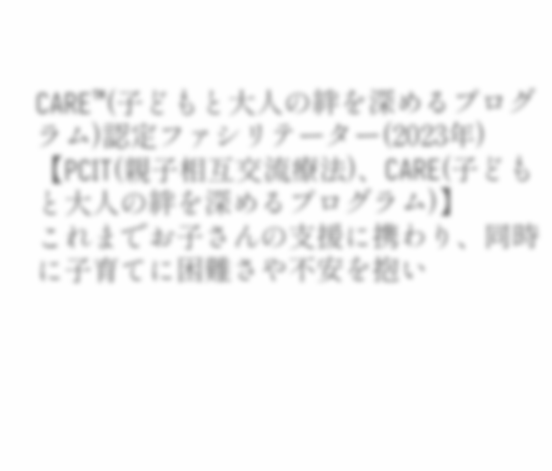CARE™(子どもと大人の絆を深めるプログラム)認定ファシリテーター(2023年)
【PCIT(親子相互交流療法)、CARE(子どもと大人の絆を深めるプログラム)】
これまでお子さんの支援に携わり、同時に子育てに困難さや不安を抱い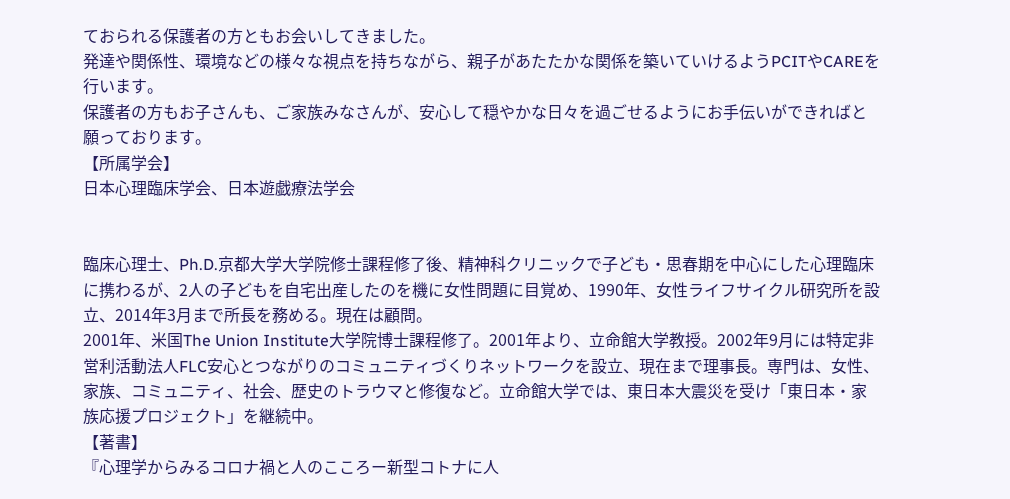ておられる保護者の方ともお会いしてきました。
発達や関係性、環境などの様々な視点を持ちながら、親子があたたかな関係を築いていけるようPCITやCAREを行います。
保護者の方もお子さんも、ご家族みなさんが、安心して穏やかな日々を過ごせるようにお手伝いができればと願っております。
【所属学会】
日本心理臨床学会、日本遊戯療法学会


臨床心理士、Ph.D.京都大学大学院修士課程修了後、精神科クリニックで子ども・思春期を中心にした心理臨床に携わるが、2人の子どもを自宅出産したのを機に女性問題に目覚め、1990年、女性ライフサイクル研究所を設立、2014年3月まで所長を務める。現在は顧問。
2001年、米国The Union Institute大学院博士課程修了。2001年より、立命館大学教授。2002年9月には特定非営利活動法人FLC安心とつながりのコミュニティづくりネットワークを設立、現在まで理事長。専門は、女性、家族、コミュニティ、社会、歴史のトラウマと修復など。立命館大学では、東日本大震災を受け「東日本・家族応援プロジェクト」を継続中。
【著書】
『心理学からみるコロナ禍と人のこころー新型コトナに人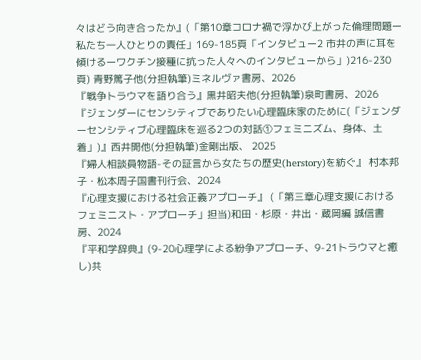々はどう向き合ったか』(「第10章コロナ禍で浮かび上がった倫理問題ー私たち一人ひとりの責任」169-185頁「インタビュー2 市井の声に耳を傾けるーワクチン接種に抗った人々へのインタビューから」)216-230頁) 青野篤子他(分担執筆)ミネルヴァ書房、2026
『戦争トラウマを語り合う』黒井昭夫他(分担執筆)泉町書房、2026
『ジェンダーにセンシティブでありたい心理臨床家のために(「ジェンダーセンシティブ心理臨床を巡る2つの対話①フェミニズム、身体、土着」)』西井開他(分担執筆)金剛出版、 2025
『婦人相談員物語-その証言から女たちの歴史(herstory)を紡ぐ』 村本邦子・松本周子国書刊行会、2024
『心理支援における社会正義アプローチ』 (「第三章心理支援におけるフェミニスト・アプローチ」担当)和田・杉原・井出・蔵岡編 誠信書房、2024
『平和学辞典』(9-20心理学による紛争アプローチ、9-21トラウマと癒し)共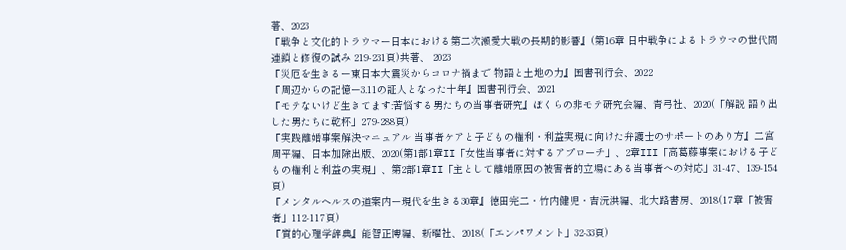著、2023
『戦争と文化的トラウマー日本における第二次瀬愛大戦の長期的影響』(第16章 日中戦争によるトラウマの世代間連鎖と修復の試み 219-231頁)共著、 2023
『災厄を生きるー東日本大震災からコロナ禍まで 物語と土地の力』国書刊行会、2022
『周辺からの記憶ー3.11の証人となった十年』国書刊行会、2021
『モテないけど生きてます:苦悩する男たちの当事者研究』ぼくらの非モテ研究会編、青弓社、2020(「解説 語り出した男たちに乾杯」279-288頁)
『実践離婚事案解決マニュアル 当事者ケアと子どもの権利・利益実現に向けた弁護士のサポートのあり方』二宮周平編、日本加除出版、2020(第1部1章II「女性当事者に対するアプローチ」、2章III「高葛藤事案における子どもの権利と利益の実現」、第2部1章II「主として離婚原因の被害者的立場にある当事者への対応」31-47、139-154頁)
『メンタルヘルスの道案内ー現代を生きる30章』徳田完二・竹内健児・吉沅洪編、北大路書房、2018(17章「被害者」112-117頁)
『質的心理学辞典』能智正博編、新曜社、2018(「エンパワメント」32-33頁)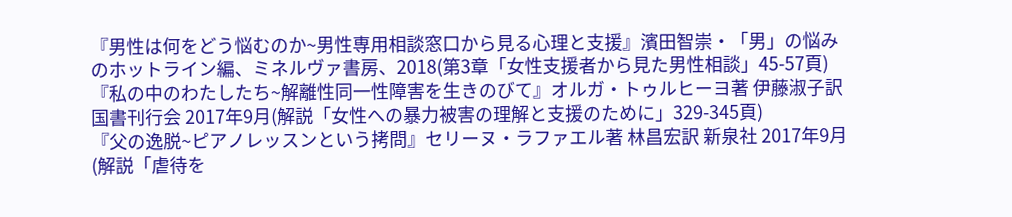『男性は何をどう悩むのか~男性専用相談窓口から見る心理と支援』濱田智崇・「男」の悩みのホットライン編、ミネルヴァ書房、2018(第3章「女性支援者から見た男性相談」45-57頁)
『私の中のわたしたち~解離性同一性障害を生きのびて』オルガ・トゥルヒーヨ著 伊藤淑子訳
国書刊行会 2017年9月(解説「女性への暴力被害の理解と支援のために」329-345頁)
『父の逸脱~ピアノレッスンという拷問』セリーヌ・ラファエル著 林昌宏訳 新泉社 2017年9月(解説「虐待を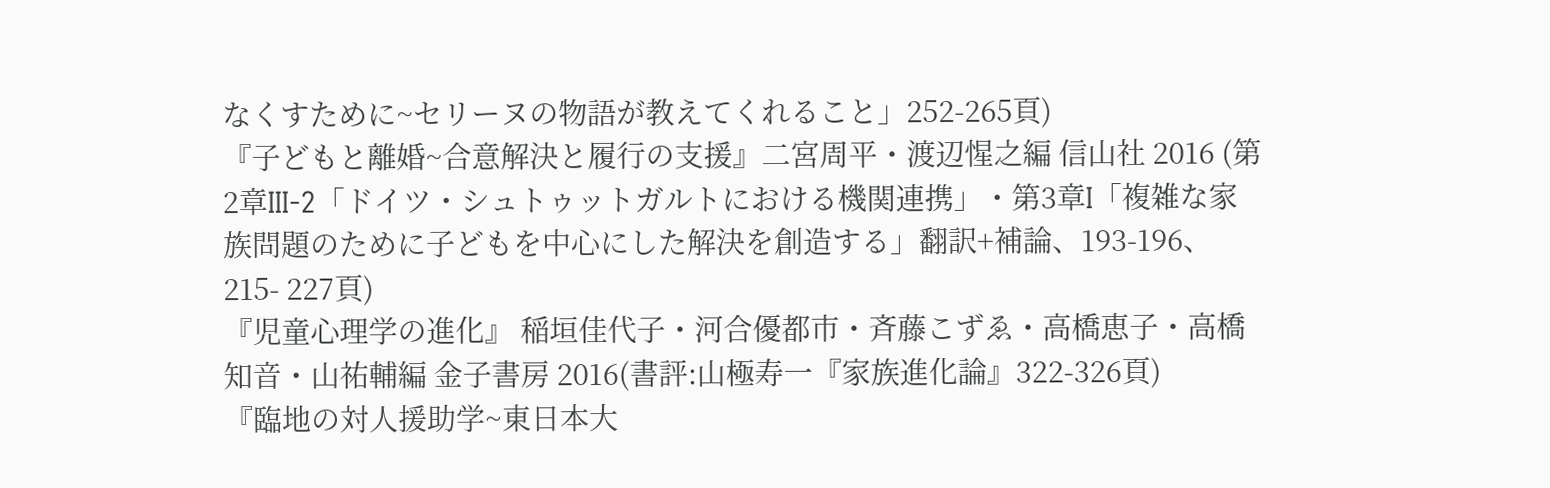なくすために~セリーヌの物語が教えてくれること」252-265頁)
『子どもと離婚~合意解決と履行の支援』二宮周平・渡辺惺之編 信山社 2016 (第2章III-2「ドイツ・シュトゥットガルトにおける機関連携」・第3章I「複雑な家族問題のために子どもを中心にした解決を創造する」翻訳+補論、193-196、215- 227頁)
『児童心理学の進化』 稲垣佳代子・河合優都市・斉藤こずゑ・高橋恵子・高橋知音・山祐輔編 金子書房 2016(書評:山極寿一『家族進化論』322-326頁)
『臨地の対人援助学~東日本大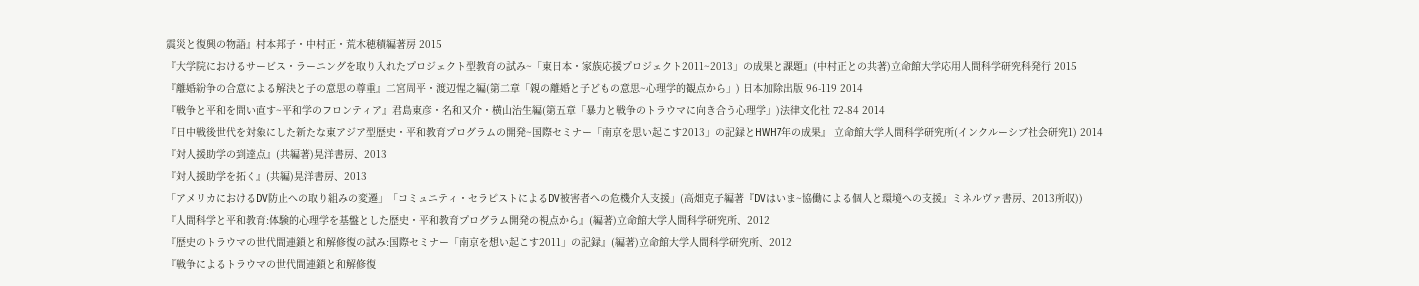震災と復興の物語』村本邦子・中村正・荒木穂積編著房 2015
『大学院におけるサービス・ラーニングを取り入れたプロジェクト型教育の試み~「東日本・家族応援プロジェクト2011~2013」の成果と課題』(中村正との共著)立命館大学応用人間科学研究科発行 2015
『離婚紛争の合意による解決と子の意思の尊重』二宮周平・渡辺惺之編(第二章「親の離婚と子どもの意思~心理学的観点から」) 日本加除出版 96-119 2014
『戦争と平和を問い直す~平和学のフロンティア』君島東彦・名和又介・横山治生編(第五章「暴力と戦争のトラウマに向き合う心理学」)法律文化社 72-84 2014
『日中戦後世代を対象にした新たな東アジア型歴史・平和教育プログラムの開発~国際セミナー「南京を思い起こす2013」の記録とHWH7年の成果』 立命館大学人間科学研究所(インクルーシブ社会研究1) 2014
『対人援助学の到達点』(共編著)晃洋書房、2013
『対人援助学を拓く』(共編)晃洋書房、2013
「アメリカにおけるDV防止への取り組みの変遷」「コミュニティ・セラピストによるDV被害者への危機介入支援」(高畑克子編著『DVはいま~協働による個人と環境への支援』ミネルヴァ書房、2013所収))
『人間科学と平和教育:体験的心理学を基盤とした歴史・平和教育プログラム開発の視点から』(編著)立命館大学人間科学研究所、2012
『歴史のトラウマの世代間連鎖と和解修復の試み:国際セミナー「南京を想い起こす2011」の記録』(編著)立命館大学人間科学研究所、2012
『戦争によるトラウマの世代間連鎖と和解修復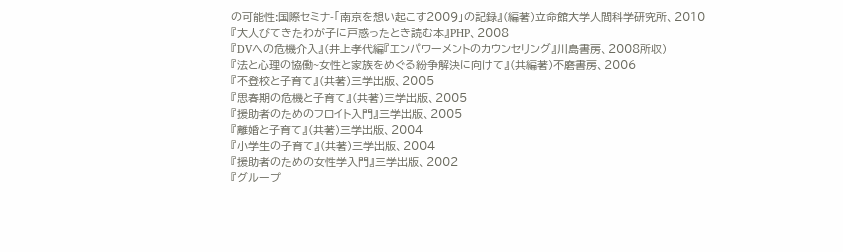の可能性:国際セミナ-「南京を想い起こす2009」の記録』(編著)立命館大学人間科学研究所、2010
『大人びてきたわが子に戸惑ったとき読む本』PHP、2008
『DVへの危機介入』(井上孝代編『エンパワーメントのカウンセリング』川島書房、2008所収)
『法と心理の協働~女性と家族をめぐる紛争解決に向けて』(共編著)不磨書房、2006
『不登校と子育て』(共著)三学出版、2005
『思春期の危機と子育て』(共著)三学出版、2005
『援助者のためのフロイト入門』三学出版、2005
『離婚と子育て』(共著)三学出版、2004
『小学生の子育て』(共著)三学出版、2004
『援助者のための女性学入門』三学出版、2002
『グループ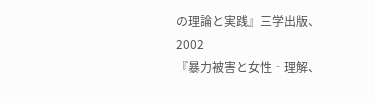の理論と実践』三学出版、2002
『暴力被害と女性‐理解、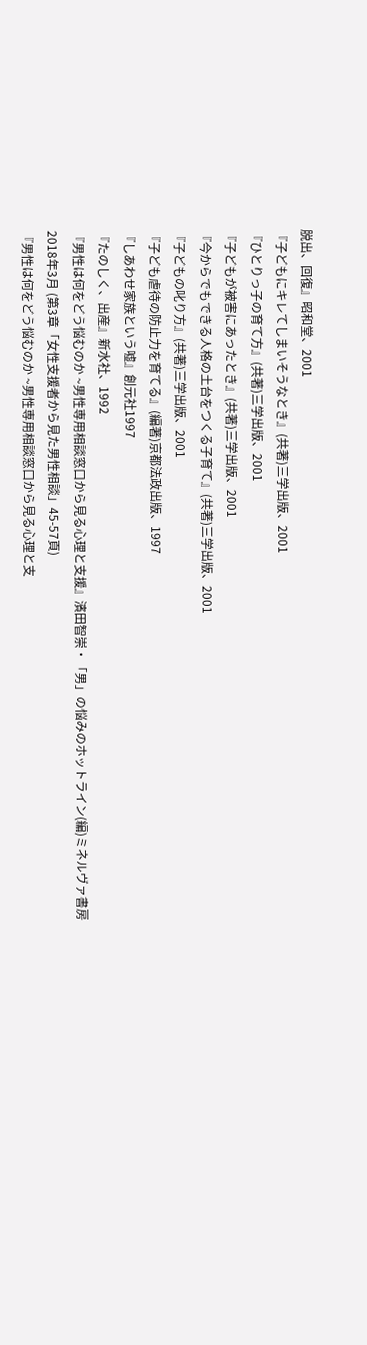脱出、回復』昭和堂、2001
『子どもにキレてしまいそうなとき』(共著)三学出版、2001
『ひとりっ子の育て方』(共著)三学出版、2001
『子どもが被害にあったとき』(共著)三学出版、2001
『今からでもできる人格の土台をつくる子育て』(共著)三学出版、2001
『子どもの叱り方』(共著)三学出版、2001
『子ども虐待の防止力を育てる』(編著)京都法政出版、1997
『しあわせ家族という嘘』創元社1997
『たのしく、出産』新水社、1992
『男性は何をどう悩むのか ~男性専用相談窓口から見る心理と支援』濱田智崇・「男」の悩みのホットライン(編)ミネルヴァ書房 2018年3月 (第3章「女性支援者から見た男性相談」45-57頁)
『男性は何をどう悩むのか ~男性専用相談窓口から見る心理と支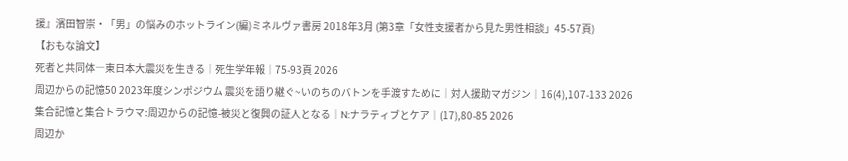援』濱田智崇・「男」の悩みのホットライン(編)ミネルヴァ書房 2018年3月 (第3章「女性支援者から見た男性相談」45-57頁)
【おもな論文】
死者と共同体―東日本大震災を生きる│死生学年報│75-93頁 2026
周辺からの記憶50 2023年度シンポジウム 震災を語り継ぐ~いのちのバトンを手渡すために│対人援助マガジン│16(4),107-133 2026
集合記憶と集合トラウマ:周辺からの記憶-被災と復興の証人となる│N:ナラティブとケア│(17),80-85 2026
周辺か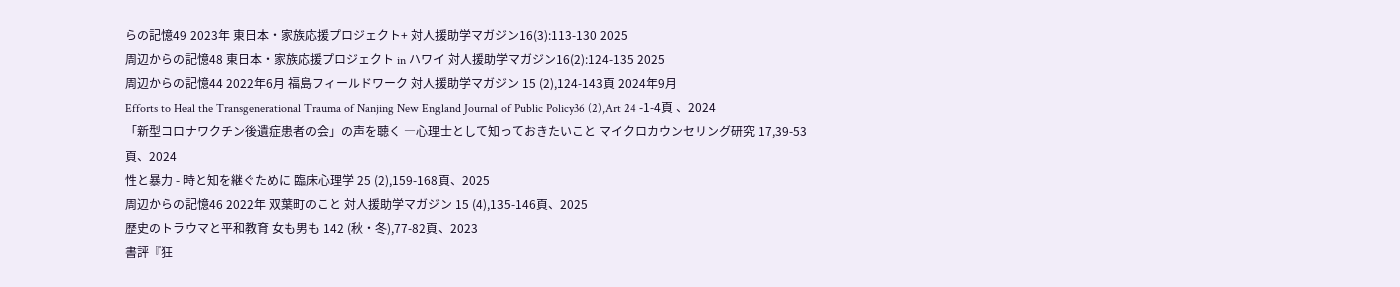らの記憶49 2023年 東日本・家族応援プロジェクト+ 対人援助学マガジン16(3):113-130 2025
周辺からの記憶48 東日本・家族応援プロジェクト in ハワイ 対人援助学マガジン16(2):124-135 2025
周辺からの記憶44 2022年6月 福島フィールドワーク 対人援助学マガジン 15 (2),124-143頁 2024年9月
Efforts to Heal the Transgenerational Trauma of Nanjing New England Journal of Public Policy36 (2),Art 24 -1-4頁 、2024
「新型コロナワクチン後遺症患者の会」の声を聴く ―心理士として知っておきたいこと マイクロカウンセリング研究 17,39-53頁、2024
性と暴力 - 時と知を継ぐために 臨床心理学 25 (2),159-168頁、2025
周辺からの記憶46 2022年 双葉町のこと 対人援助学マガジン 15 (4),135-146頁、2025
歴史のトラウマと平和教育 女も男も 142 (秋・冬),77-82頁、2023
書評『狂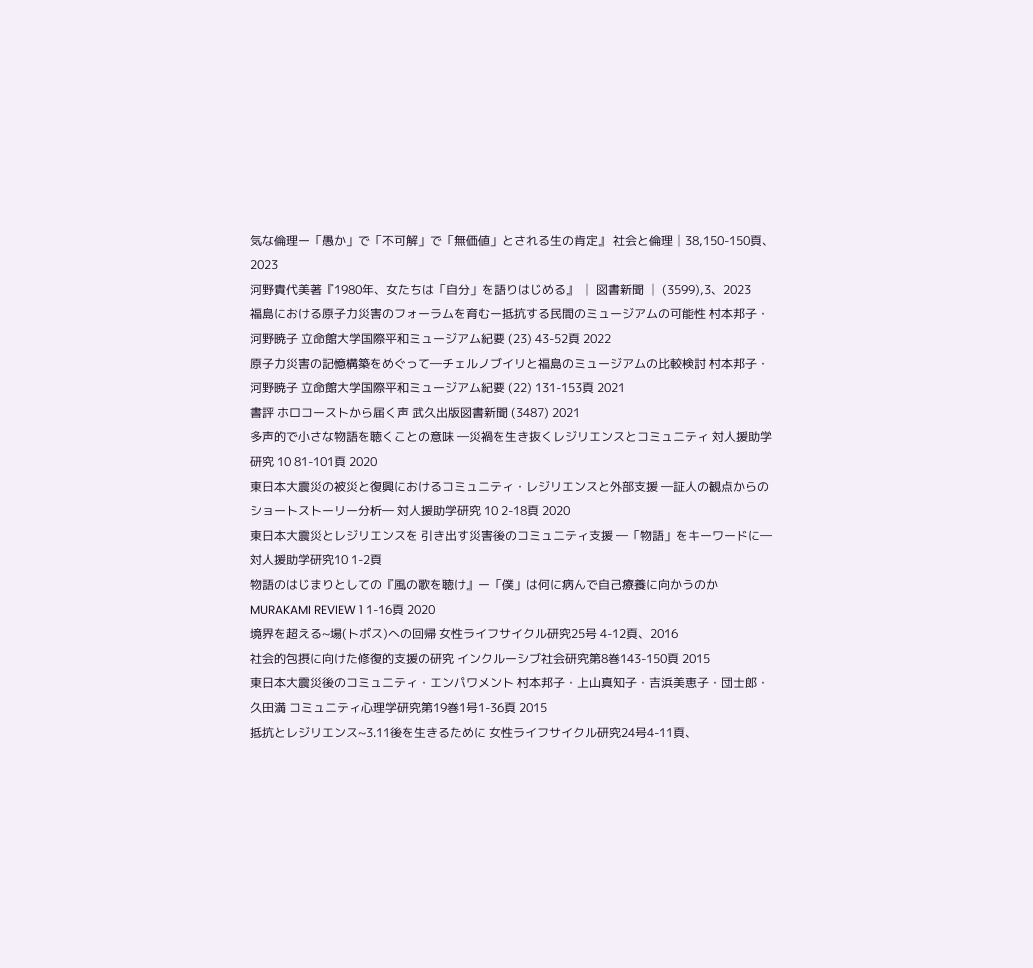気な倫理ー「愚か」で「不可解」で「無価値」とされる生の肯定』 社会と倫理│38,150-150頁、2023
河野貴代美著『1980年、女たちは「自分」を語りはじめる』 │ 図書新聞 │ (3599),3、2023
福島における原子力災害のフォーラムを育むー抵抗する民間のミュージアムの可能性 村本邦子・河野暁子 立命館大学国際平和ミュージアム紀要 (23) 43-52頁 2022
原子力災害の記憶構築をめぐって―チェルノブイリと福島のミュージアムの比較検討 村本邦子・河野暁子 立命館大学国際平和ミュージアム紀要 (22) 131-153頁 2021
書評 ホロコーストから届く声 武久出版図書新聞 (3487) 2021
多声的で小さな物語を聴くことの意味 ―災禍を生き抜くレジリエンスとコミュニティ 対人援助学研究 10 81-101頁 2020
東日本大震災の被災と復興におけるコミュニティ・レジリエンスと外部支援 ―証人の観点からのショートストーリー分析― 対人援助学研究 10 2-18頁 2020
東日本大震災とレジリエンスを 引き出す災害後のコミュニティ支援 ―「物語」をキーワードに― 対人援助学研究10 1-2頁
物語のはじまりとしての『風の歌を聴け』ー「僕」は何に病んで自己療養に向かうのか MURAKAMI REVIEW 1 1-16頁 2020
境界を超える~場(トポス)への回帰 女性ライフサイクル研究25号 4-12頁、2016
社会的包摂に向けた修復的支援の研究 インクルーシブ社会研究第8巻143-150頁 2015
東日本大震災後のコミュニティ・エンパワメント 村本邦子・上山真知子・吉浜美恵子・団士郎・久田満 コミュニティ心理学研究第19巻1号1-36頁 2015
抵抗とレジリエンス~3.11後を生きるために 女性ライフサイクル研究24号4-11頁、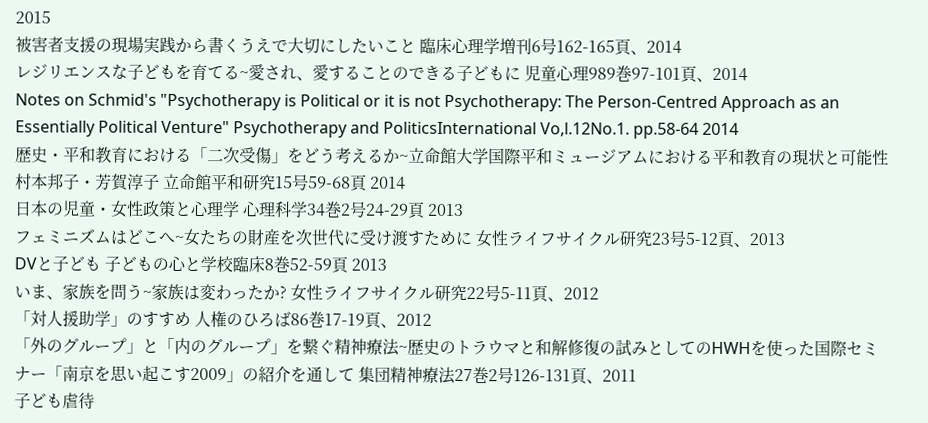2015
被害者支援の現場実践から書くうえで大切にしたいこと 臨床心理学増刊6号162-165頁、2014
レジリエンスな子どもを育てる~愛され、愛することのできる子どもに 児童心理989巻97-101頁、2014
Notes on Schmid's "Psychotherapy is Political or it is not Psychotherapy: The Person-Centred Approach as an Essentially Political Venture" Psychotherapy and PoliticsInternational Vo,l.12No.1. pp.58-64 2014
歴史・平和教育における「二次受傷」をどう考えるか~立命館大学国際平和ミュージアムにおける平和教育の現状と可能性村本邦子・芳賀淳子 立命館平和研究15号59-68頁 2014
日本の児童・女性政策と心理学 心理科学34巻2号24-29頁 2013
フェミニズムはどこへ~女たちの財産を次世代に受け渡すために 女性ライフサイクル研究23号5-12頁、2013
DVと子ども 子どもの心と学校臨床8巻52-59頁 2013
いま、家族を問う~家族は変わったか? 女性ライフサイクル研究22号5-11頁、2012
「対人援助学」のすすめ 人権のひろば86巻17-19頁、2012
「外のグループ」と「内のグループ」を繋ぐ精神療法~歴史のトラウマと和解修復の試みとしてのHWHを使った国際セミナー「南京を思い起こす2009」の紹介を通して 集団精神療法27巻2号126-131頁、2011
子ども虐待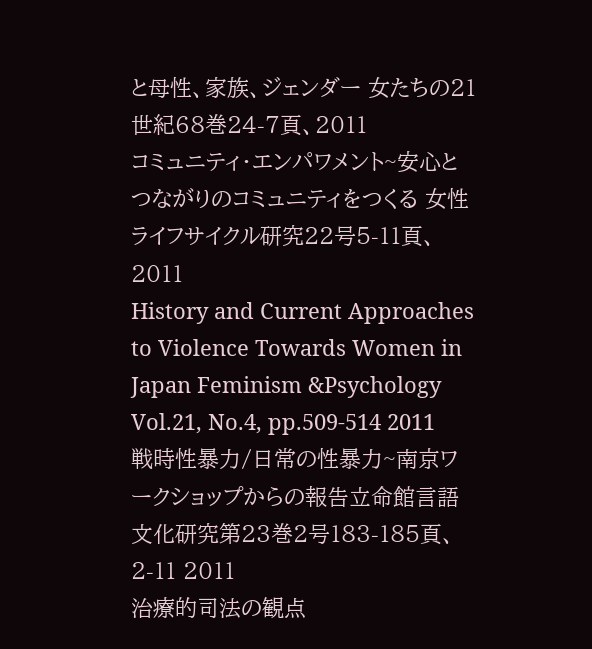と母性、家族、ジェンダー 女たちの21世紀68巻24-7頁、2011
コミュニティ・エンパワメント~安心とつながりのコミュニティをつくる 女性ライフサイクル研究22号5-11頁、2011
History and Current Approaches to Violence Towards Women in Japan Feminism &Psychology Vol.21, No.4, pp.509-514 2011
戦時性暴力/日常の性暴力~南京ワークショップからの報告立命館言語文化研究第23巻2号183-185頁、2-11 2011
治療的司法の観点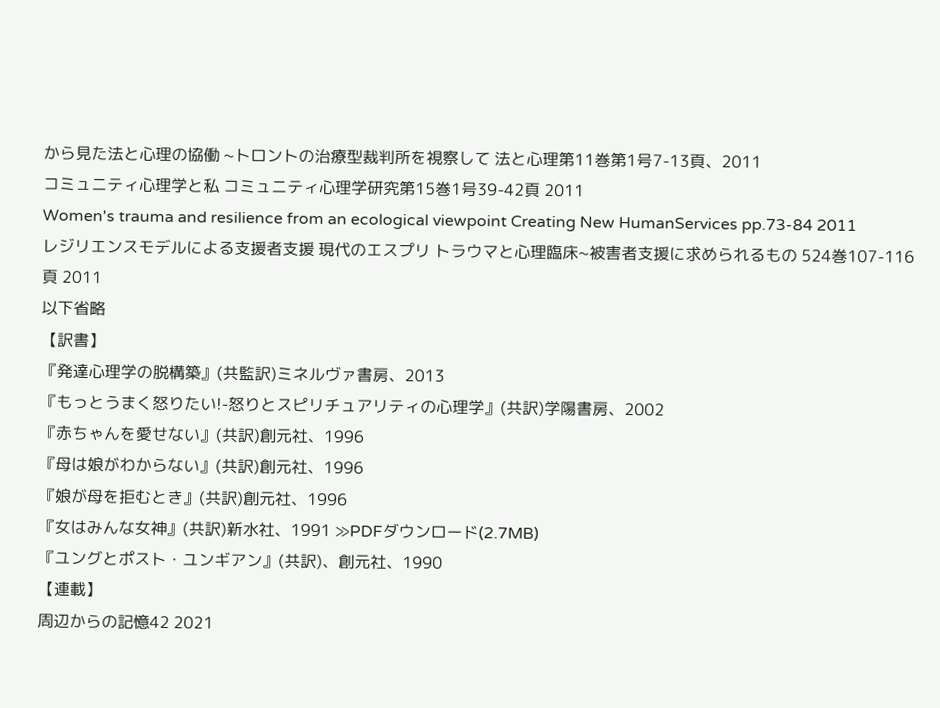から見た法と心理の協働 ~トロントの治療型裁判所を視察して 法と心理第11巻第1号7-13頁、2011
コミュニティ心理学と私 コミュニティ心理学研究第15巻1号39-42頁 2011
Women's trauma and resilience from an ecological viewpoint Creating New HumanServices pp.73-84 2011
レジリエンスモデルによる支援者支援 現代のエスプリ トラウマと心理臨床~被害者支援に求められるもの 524巻107-116頁 2011
以下省略
【訳書】
『発達心理学の脱構築』(共監訳)ミネルヴァ書房、2013
『もっとうまく怒りたい!-怒りとスピリチュアリティの心理学』(共訳)学陽書房、2002
『赤ちゃんを愛せない』(共訳)創元社、1996
『母は娘がわからない』(共訳)創元社、1996
『娘が母を拒むとき』(共訳)創元社、1996
『女はみんな女神』(共訳)新水社、1991 ≫PDFダウンロード(2.7MB)
『ユングとポスト・ユンギアン』(共訳)、創元社、1990
【連載】
周辺からの記憶42 2021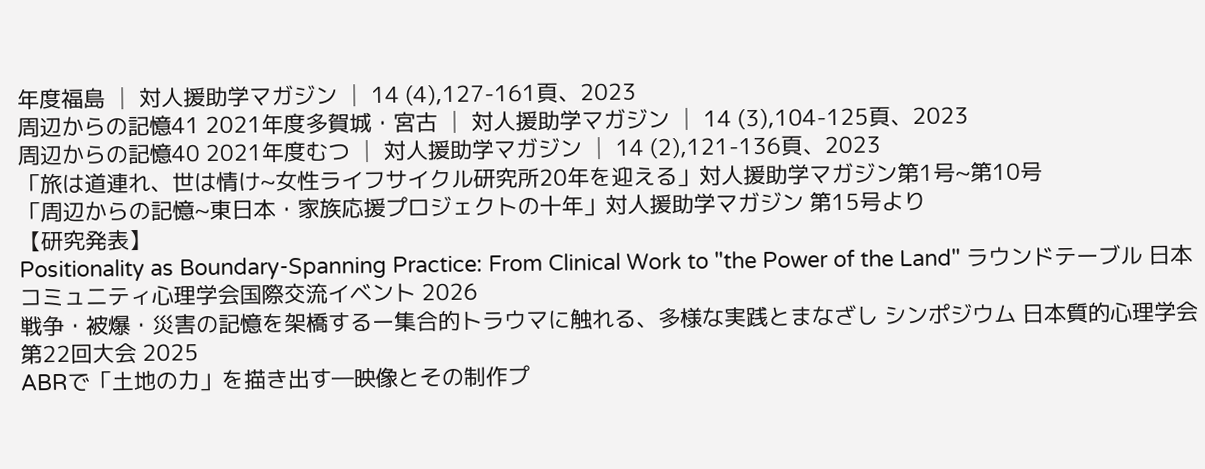年度福島 │ 対人援助学マガジン │ 14 (4),127-161頁、2023
周辺からの記憶41 2021年度多賀城・宮古 │ 対人援助学マガジン │ 14 (3),104-125頁、2023
周辺からの記憶40 2021年度むつ │ 対人援助学マガジン │ 14 (2),121-136頁、2023
「旅は道連れ、世は情け~女性ライフサイクル研究所20年を迎える」対人援助学マガジン第1号~第10号
「周辺からの記憶~東日本・家族応援プロジェクトの十年」対人援助学マガジン 第15号より
【研究発表】
Positionality as Boundary-Spanning Practice: From Clinical Work to "the Power of the Land" ラウンドテーブル 日本コミュニティ心理学会国際交流イベント 2026
戦争・被爆・災害の記憶を架橋するー集合的トラウマに触れる、多様な実践とまなざし シンポジウム 日本質的心理学会第22回大会 2025
ABRで「土地の力」を描き出す―映像とその制作プ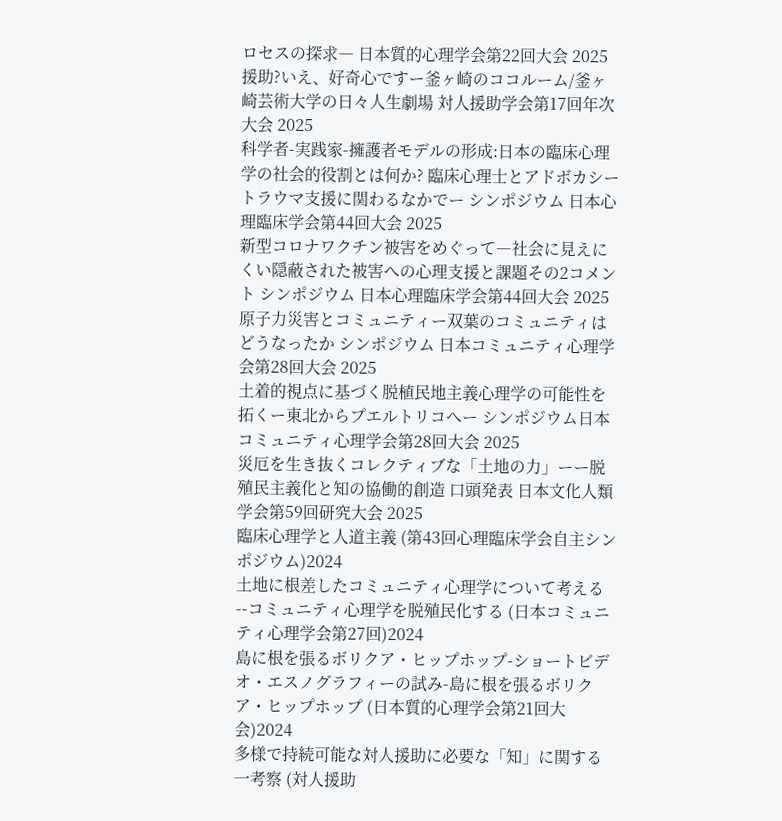ロセスの探求― 日本質的心理学会第22回大会 2025
援助?いえ、好奇心ですー釜ヶ崎のココルーム/釜ヶ崎芸術大学の日々人生劇場 対人援助学会第17回年次大会 2025
科学者-実践家-擁護者モデルの形成:日本の臨床心理学の社会的役割とは何か? 臨床心理士とアドボカシートラウマ支援に関わるなかでー シンポジウム 日本心理臨床学会第44回大会 2025
新型コロナワクチン被害をめぐって―社会に見えにくい隠蔽された被害への心理支援と課題その2コメント シンポジウム 日本心理臨床学会第44回大会 2025
原子力災害とコミュニティー双葉のコミュニティはどうなったか シンポジウム 日本コミュニティ心理学会第28回大会 2025
土着的視点に基づく脱植民地主義心理学の可能性を拓くー東北からプエルトリコへー シンポジウム日本コミュニティ心理学会第28回大会 2025
災厄を生き抜くコレクティブな「土地の力」ーー脱殖民主義化と知の協働的創造 口頭発表 日本文化人類学会第59回研究大会 2025
臨床心理学と人道主義 (第43回心理臨床学会自主シンポジウム)2024
土地に根差したコミュニティ心理学について考える--コミュニティ心理学を脱殖民化する (日本コミュニティ心理学会第27回)2024
島に根を張るボリクア・ヒップホップ-ショートビデオ・エスノグラフィーの試み-島に根を張るボリクア・ヒップホップ (日本質的心理学会第21回大会)2024
多様で持続可能な対人援助に必要な「知」に関する一考察 (対人援助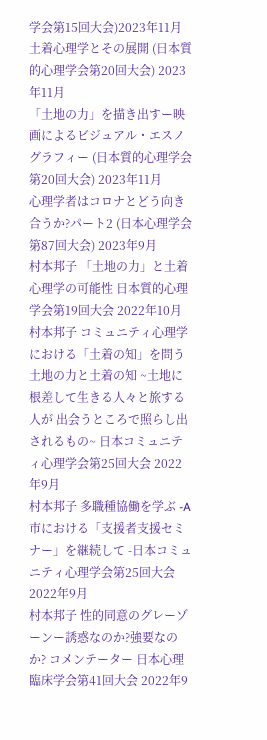学会第15回大会)2023年11月
土着心理学とその展開 (日本質的心理学会第20回大会) 2023年11月
「土地の力」を描き出すー映画によるビジュアル・エスノグラフィー (日本質的心理学会第20回大会) 2023年11月
心理学者はコロナとどう向き合うか?パート2 (日本心理学会第87回大会) 2023年9月
村本邦子 「土地の力」と土着心理学の可能性 日本質的心理学会第19回大会 2022年10月
村本邦子 コミュニティ心理学における「土着の知」を問う 土地の力と土着の知 ~土地に根差して生きる人々と旅する人が 出会うところで照らし出されるもの~ 日本コミュニティ心理学会第25回大会 2022年9月
村本邦子 多職種協働を学ぶ -A市における「支援者支援セミナー」を継続して -日本コミュニティ心理学会第25回大会 2022年9月
村本邦子 性的同意のグレーゾーンー誘惑なのか?強要なのか? コメンテーター 日本心理臨床学会第41回大会 2022年9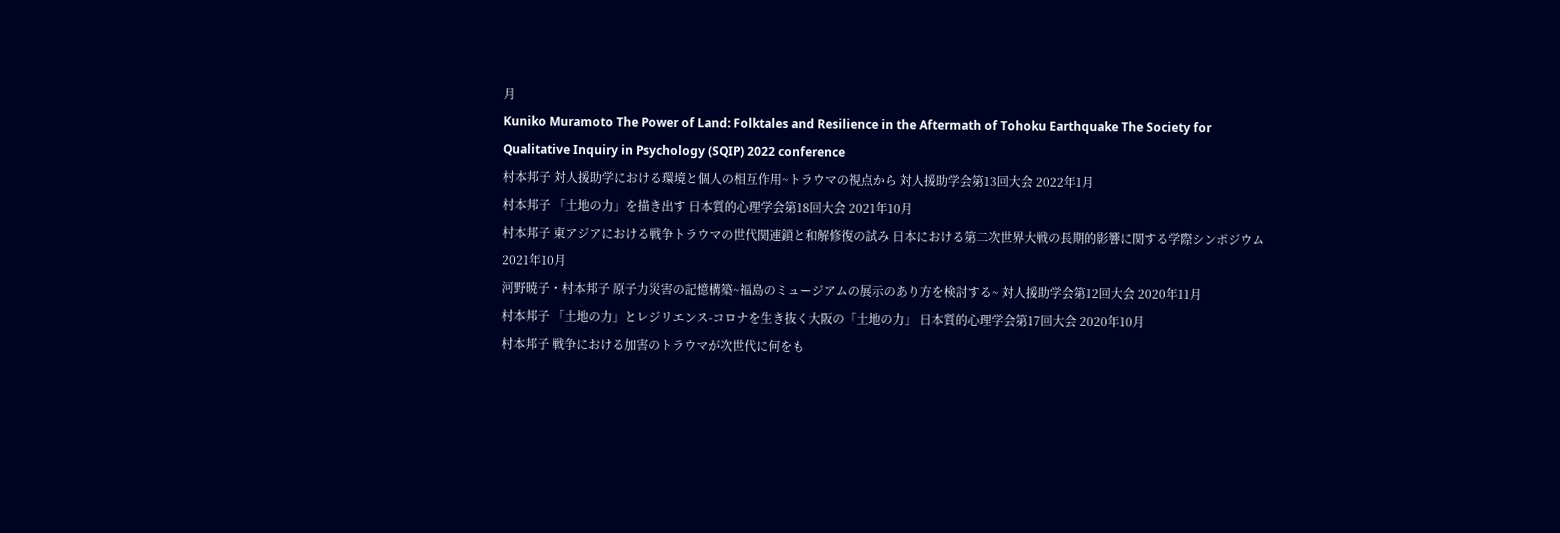月
Kuniko Muramoto The Power of Land: Folktales and Resilience in the Aftermath of Tohoku Earthquake The Society for Qualitative Inquiry in Psychology (SQIP) 2022 conference
村本邦子 対人援助学における環境と個人の相互作用~トラウマの視点から 対人援助学会第13回大会 2022年1月
村本邦子 「土地の力」を描き出す 日本質的心理学会第18回大会 2021年10月
村本邦子 東アジアにおける戦争トラウマの世代関連鎖と和解修復の試み 日本における第二次世界大戦の長期的影響に関する学際シンポジウム 2021年10月
河野暁子・村本邦子 原子力災害の記憶構築~福島のミュージアムの展示のあり方を検討する~ 対人援助学会第12回大会 2020年11月
村本邦子 「土地の力」とレジリエンス-コロナを生き抜く大阪の「土地の力」 日本質的心理学会第17回大会 2020年10月
村本邦子 戦争における加害のトラウマが次世代に何をも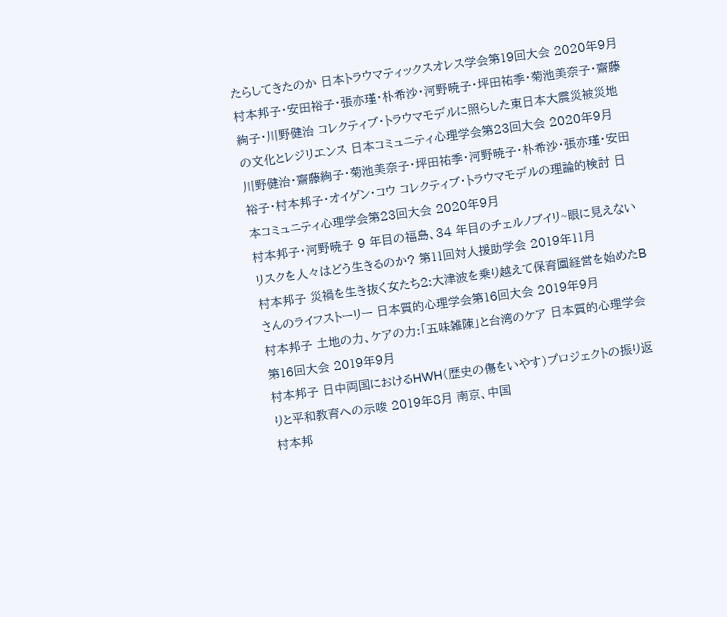たらしてきたのか 日本トラウマティックスオレス学会第19回大会 2020年9月
村本邦子・安田裕子・張亦瑾・朴希沙・河野暁子・坪田祐季・菊池美奈子・齋藤絢子・川野健治 コレクティブ・トラウマモデルに照らした東日本大震災被災地の文化とレジリエンス 日本コミュニティ心理学会第23回大会 2020年9月
川野健治・齋藤絢子・菊池美奈子・坪田祐季・河野暁子・朴希沙・張亦瑾・安田裕子・村本邦子・オイゲン・コウ コレクティブ・トラウマモデルの理論的検討 日本コミュニティ心理学会第23回大会 2020年9月
村本邦子・河野暁子 9 年目の福島、34 年目のチェルノブイリ~眼に見えないリスクを人々はどう生きるのか? 第11回対人援助学会 2019年11月
村本邦子 災禍を生き抜く女たち2:大津波を乗り越えて保育園経営を始めたBさんのライフストーリー 日本質的心理学会第16回大会 2019年9月
村本邦子 土地の力、ケアの力:「五味雑陳」と台湾のケア 日本質的心理学会第16回大会 2019年9月
村本邦子 日中両国におけるHWH(歴史の傷をいやす)プロジェクトの振り返りと平和教育への示唆 2019年8月 南京、中国
村本邦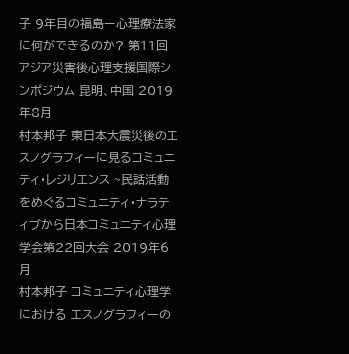子 9年目の福島ー心理療法家に何ができるのか? 第11回アジア災害後心理支援国際シンポジウム 昆明、中国 2019年8月
村本邦子 東日本大震災後のエスノグラフィーに見るコミュニティ・レジリエンス ~民話活動をめぐるコミュニティ・ナラティブから日本コミュニティ心理学会第22回大会 2019年6月
村本邦子 コミュニティ心理学における エスノグラフィーの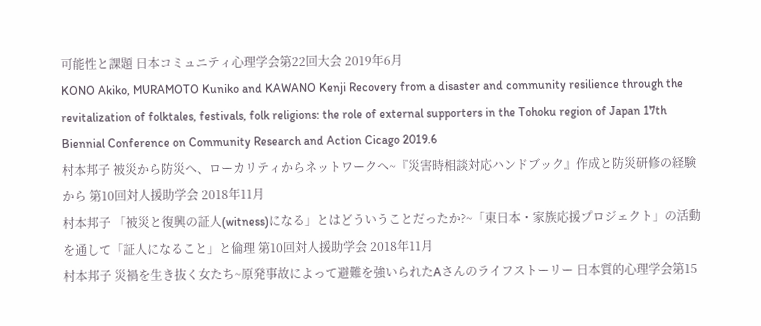可能性と課題 日本コミュニティ心理学会第22回大会 2019年6月
KONO Akiko, MURAMOTO Kuniko and KAWANO Kenji Recovery from a disaster and community resilience through the revitalization of folktales, festivals, folk religions: the role of external supporters in the Tohoku region of Japan 17th Biennial Conference on Community Research and Action Cicago 2019.6
村本邦子 被災から防災へ、ローカリティからネットワークへ~『災害時相談対応ハンドブック』作成と防災研修の経験から 第10回対人援助学会 2018年11月
村本邦子 「被災と復興の証人(witness)になる」とはどういうことだったか?~「東日本・家族応援プロジェクト」の活動を通して「証人になること」と倫理 第10回対人援助学会 2018年11月
村本邦子 災禍を生き抜く女たち~原発事故によって避難を強いられたAさんのライフストーリー 日本質的心理学会第15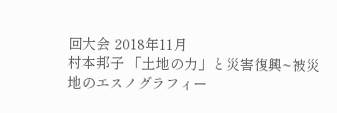回大会 2018年11月
村本邦子 「土地の力」と災害復興~被災地のエスノグラフィー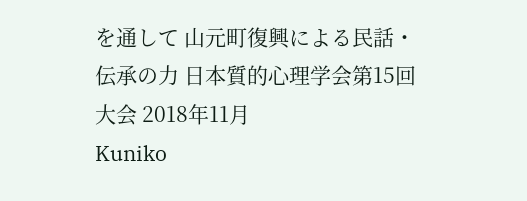を通して 山元町復興による民話・伝承の力 日本質的心理学会第15回大会 2018年11月
Kuniko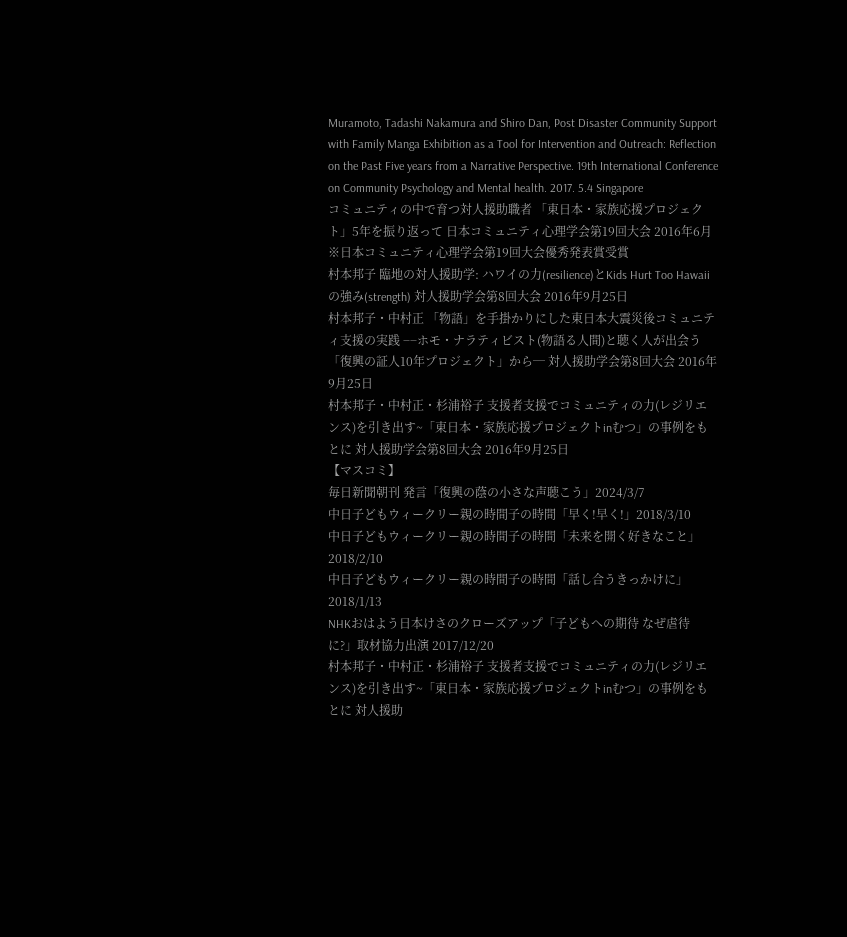Muramoto, Tadashi Nakamura and Shiro Dan, Post Disaster Community Support with Family Manga Exhibition as a Tool for Intervention and Outreach: Reflection on the Past Five years from a Narrative Perspective. 19th International Conference on Community Psychology and Mental health. 2017. 5.4 Singapore
コミュニティの中で育つ対人援助職者 「東日本・家族応援プロジェクト」5年を振り返って 日本コミュニティ心理学会第19回大会 2016年6月
※日本コミュニティ心理学会第19回大会優秀発表賞受賞
村本邦子 臨地の対人援助学: ハワイの力(resilience)とKids Hurt Too Hawaiiの強み(strength) 対人援助学会第8回大会 2016年9月25日
村本邦子・中村正 「物語」を手掛かりにした東日本大震災後コミュニティ支援の実践 −−ホモ・ナラティビスト(物語る人間)と聴く人が出会う「復興の証人10年プロジェクト」から─ 対人援助学会第8回大会 2016年9月25日
村本邦子・中村正・杉浦裕子 支援者支援でコミュニティの力(レジリエンス)を引き出す~「東日本・家族応援プロジェクトinむつ」の事例をもとに 対人援助学会第8回大会 2016年9月25日
【マスコミ】
毎日新聞朝刊 発言「復興の蔭の小さな声聴こう」2024/3/7
中日子どもウィークリー親の時間子の時間「早く!早く!」2018/3/10
中日子どもウィークリー親の時間子の時間「未来を開く好きなこと」2018/2/10
中日子どもウィークリー親の時間子の時間「話し合うきっかけに」2018/1/13
NHKおはよう日本けさのクローズアップ「子どもへの期待 なぜ虐待に?」取材協力出演 2017/12/20
村本邦子・中村正・杉浦裕子 支援者支援でコミュニティの力(レジリエンス)を引き出す~「東日本・家族応援プロジェクトinむつ」の事例をもとに 対人援助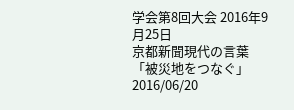学会第8回大会 2016年9月25日
京都新聞現代の言葉「被災地をつなぐ」2016/06/20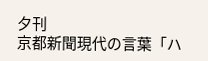夕刊
京都新聞現代の言葉「ハ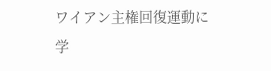ワイアン主権回復運動に学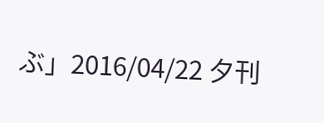ぶ」2016/04/22 夕刊